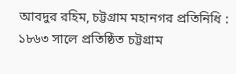আবদুর রহিম, চট্টগ্রাম মহানগর প্রতিনিধি :
১৮৬৩ সালে প্রতিষ্ঠিত চট্টগ্রাম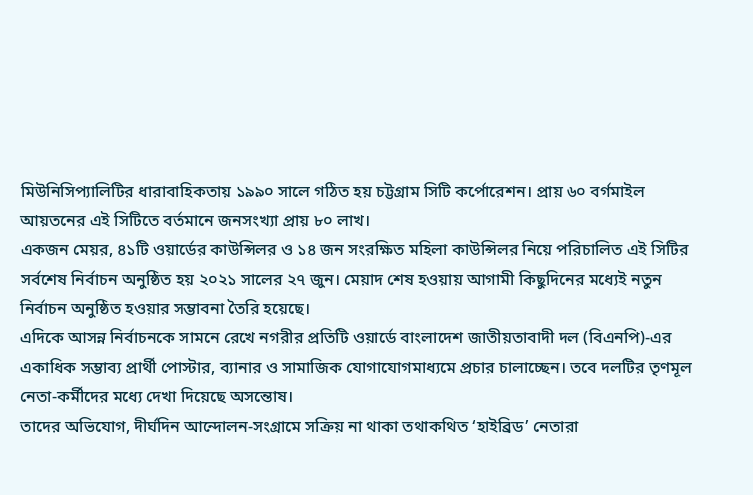মিউনিসিপ্যালিটির ধারাবাহিকতায় ১৯৯০ সালে গঠিত হয় চট্টগ্রাম সিটি কর্পোরেশন। প্রায় ৬০ বর্গমাইল আয়তনের এই সিটিতে বর্তমানে জনসংখ্যা প্রায় ৮০ লাখ।
একজন মেয়র, ৪১টি ওয়ার্ডের কাউন্সিলর ও ১৪ জন সংরক্ষিত মহিলা কাউন্সিলর নিয়ে পরিচালিত এই সিটির সর্বশেষ নির্বাচন অনুষ্ঠিত হয় ২০২১ সালের ২৭ জুন। মেয়াদ শেষ হওয়ায় আগামী কিছুদিনের মধ্যেই নতুন নির্বাচন অনুষ্ঠিত হওয়ার সম্ভাবনা তৈরি হয়েছে।
এদিকে আসন্ন নির্বাচনকে সামনে রেখে নগরীর প্রতিটি ওয়ার্ডে বাংলাদেশ জাতীয়তাবাদী দল (বিএনপি)-এর একাধিক সম্ভাব্য প্রার্থী পোস্টার, ব্যানার ও সামাজিক যোগাযোগমাধ্যমে প্রচার চালাচ্ছেন। তবে দলটির তৃণমূল নেতা-কর্মীদের মধ্যে দেখা দিয়েছে অসন্তোষ।
তাদের অভিযোগ, দীর্ঘদিন আন্দোলন-সংগ্রামে সক্রিয় না থাকা তথাকথিত ‘হাইব্রিড’ নেতারা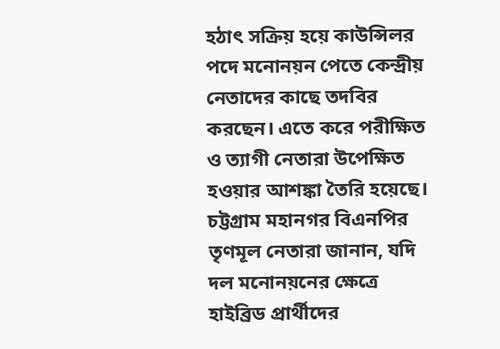হঠাৎ সক্রিয় হয়ে কাউন্সিলর পদে মনোনয়ন পেতে কেন্দ্রীয় নেতাদের কাছে তদবির করছেন। এতে করে পরীক্ষিত ও ত্যাগী নেতারা উপেক্ষিত হওয়ার আশঙ্কা তৈরি হয়েছে।
চট্টগ্রাম মহানগর বিএনপির তৃণমূল নেতারা জানান, যদি দল মনোনয়নের ক্ষেত্রে হাইব্রিড প্রার্থীদের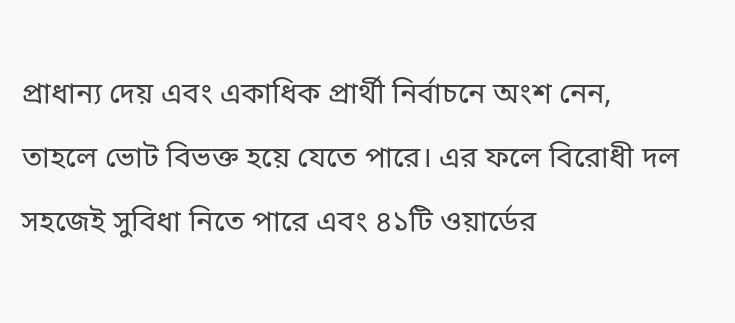প্রাধান্য দেয় এবং একাধিক প্রার্থী নির্বাচনে অংশ নেন, তাহলে ভোট বিভক্ত হয়ে যেতে পারে। এর ফলে বিরোধী দল সহজেই সুবিধা নিতে পারে এবং ৪১টি ওয়ার্ডের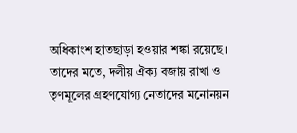অধিকাংশ হাতছাড়া হওয়ার শঙ্কা রয়েছে।
তাদের মতে, দলীয় ঐক্য বজায় রাখা ও তৃণমূলের গ্রহণযোগ্য নেতাদের মনোনয়ন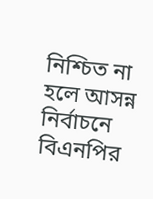নিশ্চিত না হলে আসন্ন নির্বাচনে বিএনপির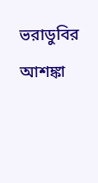ভরাডুবির আশঙ্কা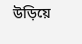উড়িয়ে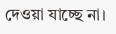দেওয়া যাচ্ছে না।